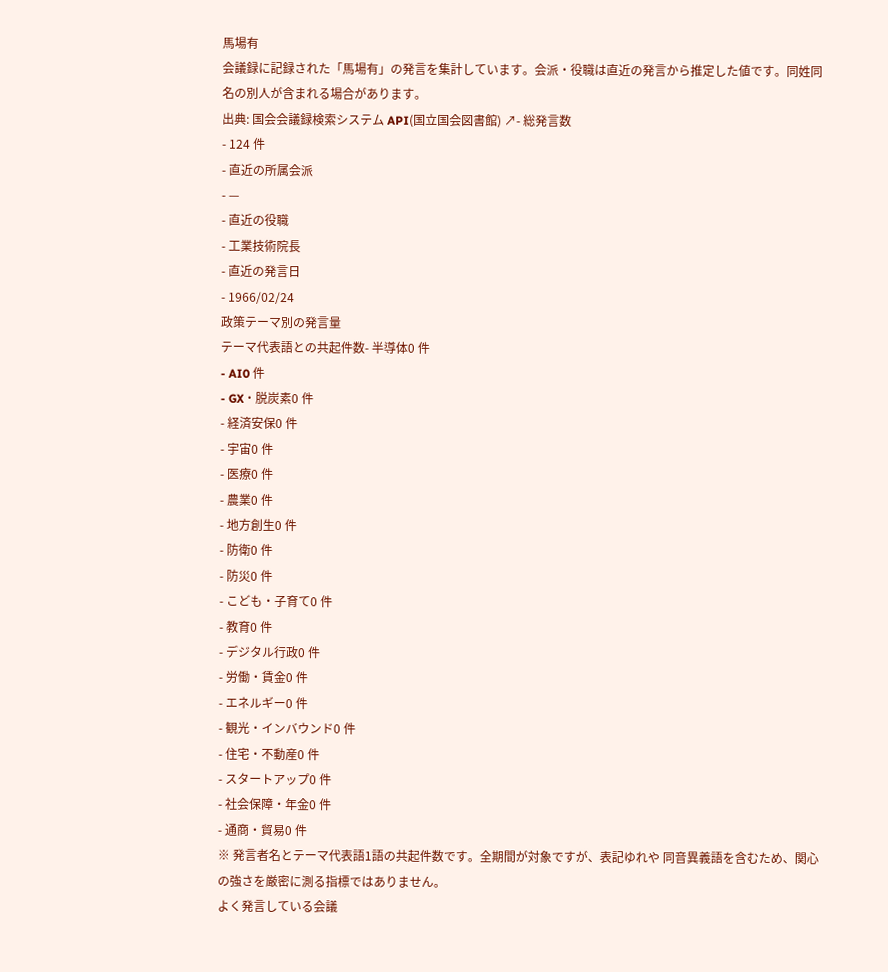馬場有
会議録に記録された「馬場有」の発言を集計しています。会派・役職は直近の発言から推定した値です。同姓同名の別人が含まれる場合があります。
出典: 国会会議録検索システム API(国立国会図書館) ↗- 総発言数
- 124 件
- 直近の所属会派
- —
- 直近の役職
- 工業技術院長
- 直近の発言日
- 1966/02/24
政策テーマ別の発言量
テーマ代表語との共起件数- 半導体0 件
- AI0 件
- GX・脱炭素0 件
- 経済安保0 件
- 宇宙0 件
- 医療0 件
- 農業0 件
- 地方創生0 件
- 防衛0 件
- 防災0 件
- こども・子育て0 件
- 教育0 件
- デジタル行政0 件
- 労働・賃金0 件
- エネルギー0 件
- 観光・インバウンド0 件
- 住宅・不動産0 件
- スタートアップ0 件
- 社会保障・年金0 件
- 通商・貿易0 件
※ 発言者名とテーマ代表語1語の共起件数です。全期間が対象ですが、表記ゆれや 同音異義語を含むため、関心の強さを厳密に測る指標ではありません。
よく発言している会議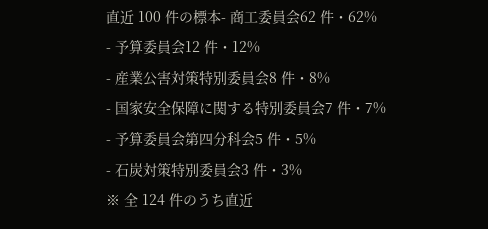直近 100 件の標本- 商工委員会62 件・62%
- 予算委員会12 件・12%
- 産業公害対策特別委員会8 件・8%
- 国家安全保障に関する特別委員会7 件・7%
- 予算委員会第四分科会5 件・5%
- 石炭対策特別委員会3 件・3%
※ 全 124 件のうち直近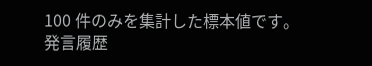100 件のみを集計した標本値です。
発言履歴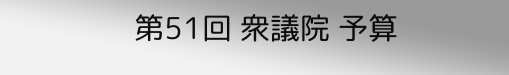第51回 衆議院 予算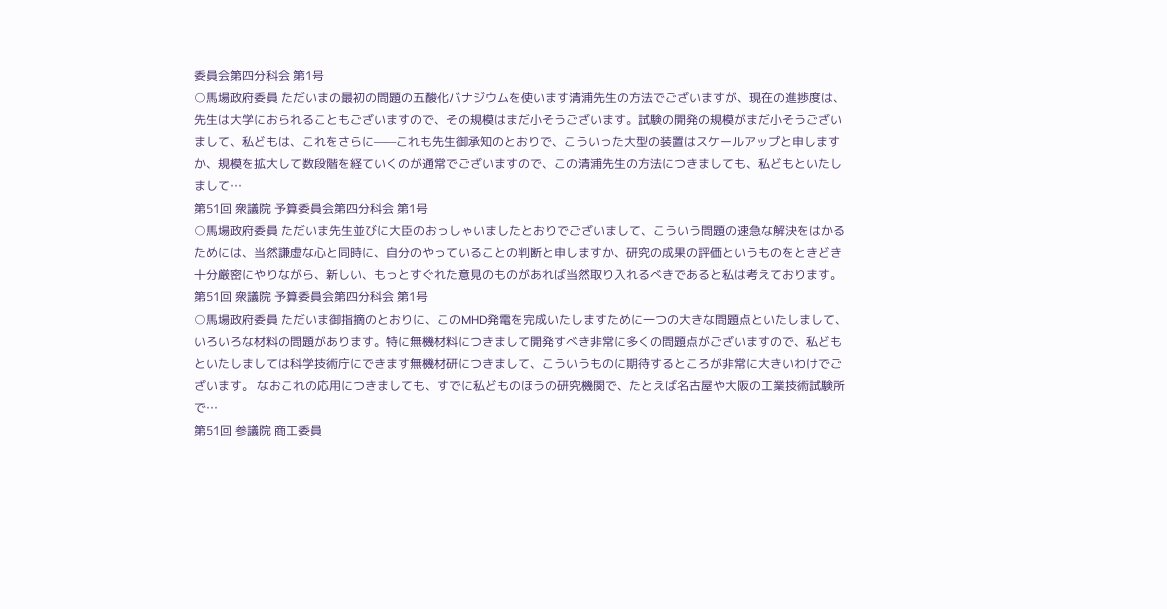委員会第四分科会 第1号
○馬場政府委員 ただいまの最初の問題の五酸化バナジウムを使います清浦先生の方法でございますが、現在の進捗度は、先生は大学におられることもございますので、その規模はまだ小そうございます。試験の開発の規模がまだ小そうございまして、私どもは、これをさらに——これも先生御承知のとおりで、こういった大型の装置はスケールアップと申しますか、規模を拡大して数段階を経ていくのが通常でございますので、この清浦先生の方法につきましても、私どもといたしまして…
第51回 衆議院 予算委員会第四分科会 第1号
○馬場政府委員 ただいま先生並びに大臣のおっしゃいましたとおりでございまして、こういう問題の速急な解決をはかるためには、当然謙虚な心と同時に、自分のやっていることの判断と申しますか、研究の成果の評価というものをときどき十分厳密にやりながら、新しい、もっとすぐれた意見のものがあれば当然取り入れるべきであると私は考えております。
第51回 衆議院 予算委員会第四分科会 第1号
○馬場政府委員 ただいま御指摘のとおりに、このMHD発電を完成いたしますために一つの大きな問題点といたしまして、いろいろな材料の問題があります。特に無機材料につきまして開発すべき非常に多くの問題点がございますので、私どもといたしましては科学技術庁にできます無機材研につきまして、こういうものに期待するところが非常に大きいわけでございます。 なおこれの応用につきましても、すでに私どものほうの研究機関で、たとえば名古屋や大阪の工業技術試験所で…
第51回 参議院 商工委員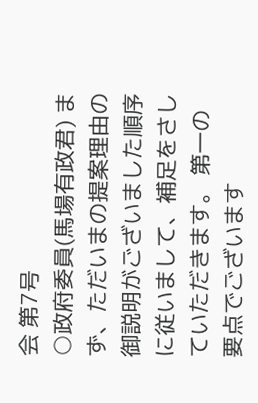会 第7号
○政府委員(馬場有政君) まず、ただいまの提案理由の御説明がございました順序に従いまして、補足をさしていただきます。 第一の要点でございます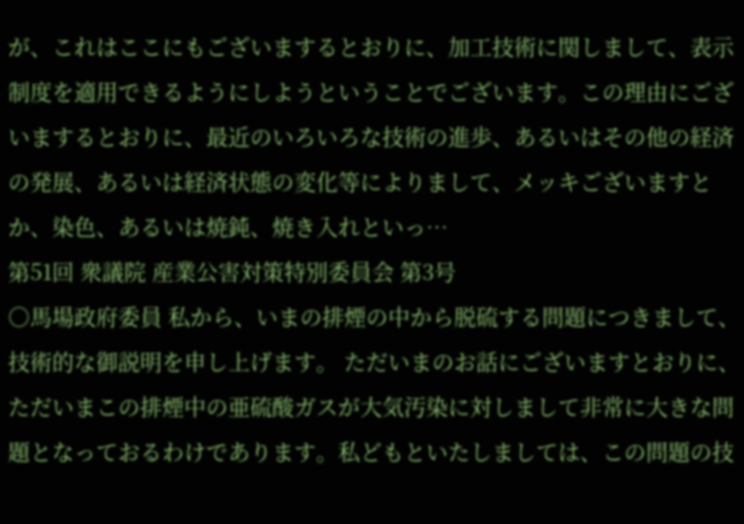が、これはここにもございまするとおりに、加工技術に関しまして、表示制度を適用できるようにしようということでございます。この理由にございまするとおりに、最近のいろいろな技術の進歩、あるいはその他の経済の発展、あるいは経済状態の変化等によりまして、メッキございますとか、染色、あるいは焼鈍、焼き入れといっ…
第51回 衆議院 産業公害対策特別委員会 第3号
○馬場政府委員 私から、いまの排煙の中から脱硫する問題につきまして、技術的な御説明を申し上げます。 ただいまのお話にございますとおりに、ただいまこの排煙中の亜硫酸ガスが大気汚染に対しまして非常に大きな問題となっておるわけであります。私どもといたしましては、この問題の技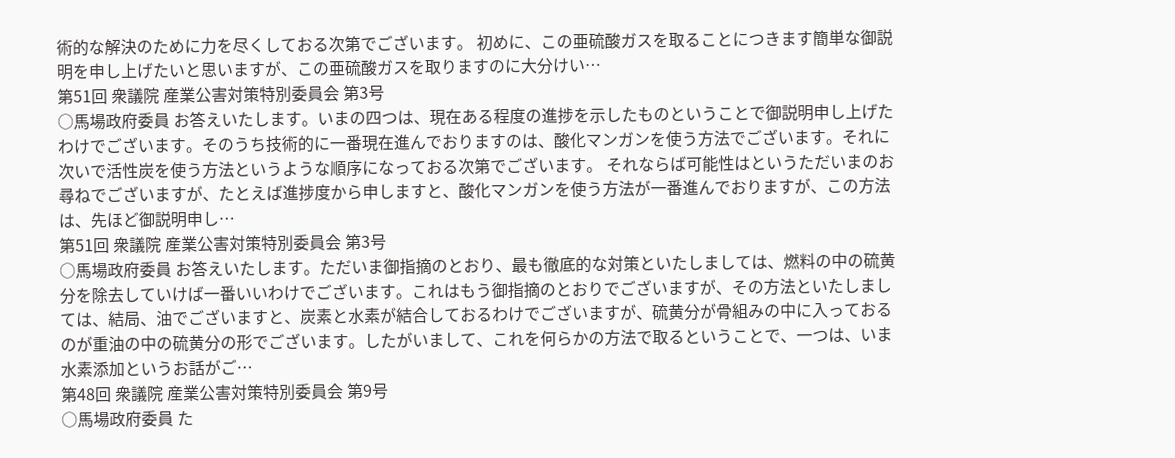術的な解決のために力を尽くしておる次第でございます。 初めに、この亜硫酸ガスを取ることにつきます簡単な御説明を申し上げたいと思いますが、この亜硫酸ガスを取りますのに大分けい…
第51回 衆議院 産業公害対策特別委員会 第3号
○馬場政府委員 お答えいたします。いまの四つは、現在ある程度の進捗を示したものということで御説明申し上げたわけでございます。そのうち技術的に一番現在進んでおりますのは、酸化マンガンを使う方法でございます。それに次いで活性炭を使う方法というような順序になっておる次第でございます。 それならば可能性はというただいまのお尋ねでございますが、たとえば進捗度から申しますと、酸化マンガンを使う方法が一番進んでおりますが、この方法は、先ほど御説明申し…
第51回 衆議院 産業公害対策特別委員会 第3号
○馬場政府委員 お答えいたします。ただいま御指摘のとおり、最も徹底的な対策といたしましては、燃料の中の硫黄分を除去していけば一番いいわけでございます。これはもう御指摘のとおりでございますが、その方法といたしましては、結局、油でございますと、炭素と水素が結合しておるわけでございますが、硫黄分が骨組みの中に入っておるのが重油の中の硫黄分の形でございます。したがいまして、これを何らかの方法で取るということで、一つは、いま水素添加というお話がご…
第48回 衆議院 産業公害対策特別委員会 第9号
○馬場政府委員 た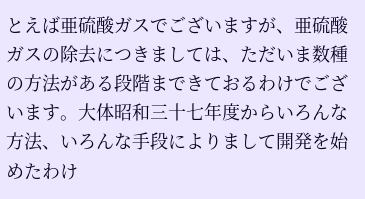とえば亜硫酸ガスでございますが、亜硫酸ガスの除去につきましては、ただいま数種の方法がある段階まできておるわけでございます。大体昭和三十七年度からいろんな方法、いろんな手段によりまして開発を始めたわけ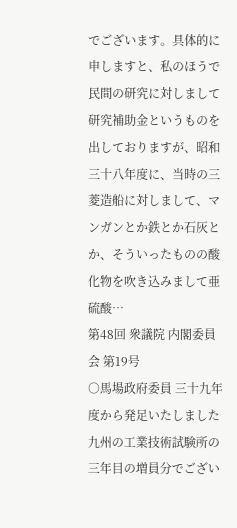でございます。具体的に申しますと、私のほうで民間の研究に対しまして研究補助金というものを出しておりますが、昭和三十八年度に、当時の三菱造船に対しまして、マンガンとか鉄とか石灰とか、そういったものの酸化物を吹き込みまして亜硫酸…
第48回 衆議院 内閣委員会 第19号
○馬場政府委員 三十九年度から発足いたしました九州の工業技術試験所の三年目の増員分でござい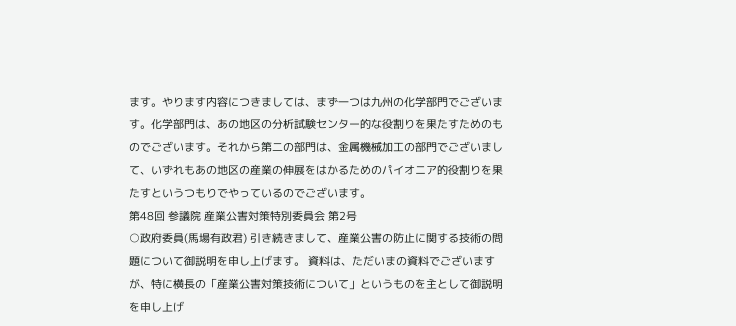ます。やります内容につきましては、まず一つは九州の化学部門でございます。化学部門は、あの地区の分析試験センター的な役割りを果たすためのものでございます。それから第二の部門は、金属機械加工の部門でございまして、いずれもあの地区の産業の伸展をはかるためのパイオニア的役割りを果たすというつもりでやっているのでございます。
第48回 参議院 産業公害対策特別委員会 第2号
○政府委員(馬場有政君) 引き続きまして、産業公害の防止に関する技術の問題について御説明を申し上げます。 資料は、ただいまの資料でございますが、特に横長の「産業公害対策技術について」というものを主として御説明を申し上げ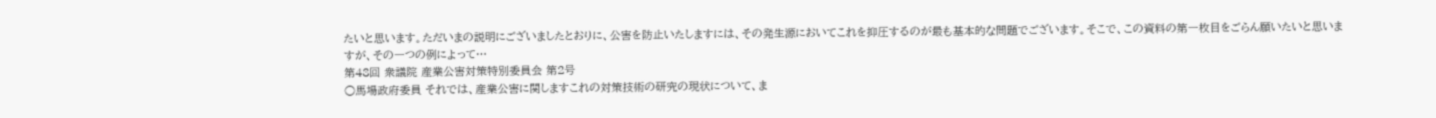たいと思います。ただいまの説明にございましたとおりに、公害を防止いたしますには、その発生源においてこれを抑圧するのが最も基本的な問題でございます。そこで、この資料の第一枚目をごらん願いたいと思いますが、その一つの例によって…
第48回 衆議院 産業公害対策特別委員会 第2号
○馬場政府委員 それでは、産業公害に関しますこれの対策技術の研究の現状について、ま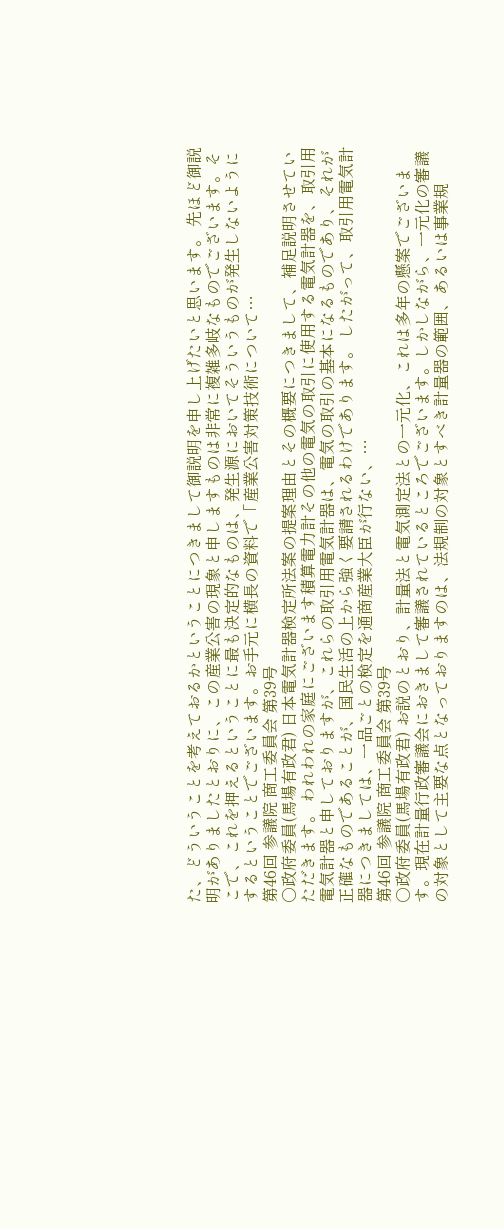た、どういうことを考えておるかということにつきまして御説明を申し上げたいと思います。 先ほど御説明がありましたとおりに、この産業公害の現象と申しますものは非常に複雑多岐なものでございます。そこで、これを押えるということに最も決定的なものは、発生源においてそういうものが発生しないようにするということでございます。お手元に横長の資料で「産業公害対策技術について…
第46回 参議院 商工委員会 第39号
○政府委員(馬場有政君) 日本電気計器検定所法案の提案理由とその概要につきまして、補足説明させていただきます。 われわれの家庭にございます積算電力計その他の電気の取引に使用する電気計器を、取引用電気計器と申しておりますが、これらの取引用電気計器は、電気の取引の基本になるものであり、それが正確なものであることが、国民生活の上から強く要請されるわけであります。 したがって、取引用電気計器につきましては、一品ごとの検定を通商産業大臣が行ない、…
第46回 参議院 商工委員会 第39号
○政府委員(馬場有政君) お説のとおり、計量法と電気測定法との一元化、これは多年の懸案でございます。現在計量行政審議会におきまして審議されているところでございます。しかしながら、一元化の審議の対象として主要な点となっておりますのは、法規制の対象とすべき計量器の範囲、あるいは事業規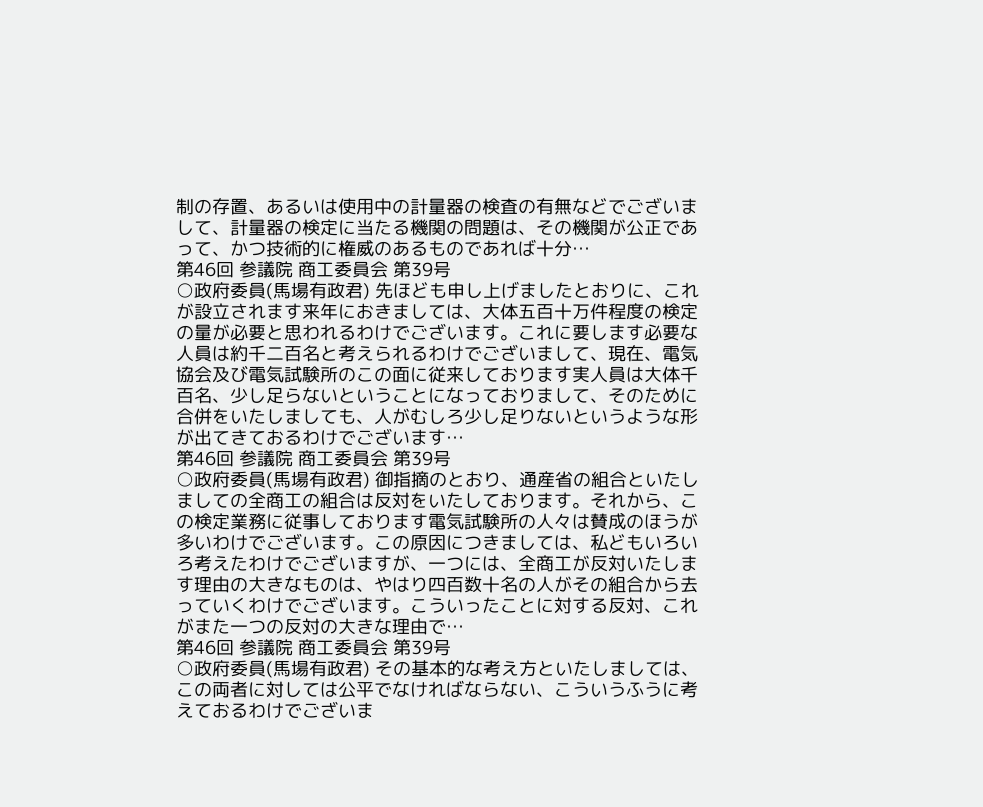制の存置、あるいは使用中の計量器の検査の有無などでございまして、計量器の検定に当たる機関の問題は、その機関が公正であって、かつ技術的に権威のあるものであれば十分…
第46回 参議院 商工委員会 第39号
○政府委員(馬場有政君) 先ほども申し上げましたとおりに、これが設立されます来年におきましては、大体五百十万件程度の検定の量が必要と思われるわけでございます。これに要します必要な人員は約千二百名と考えられるわけでございまして、現在、電気協会及び電気試験所のこの面に従来しております実人員は大体千百名、少し足らないということになっておりまして、そのために合併をいたしましても、人がむしろ少し足りないというような形が出てきておるわけでございます…
第46回 参議院 商工委員会 第39号
○政府委員(馬場有政君) 御指摘のとおり、通産省の組合といたしましての全商工の組合は反対をいたしております。それから、この検定業務に従事しております電気試験所の人々は賛成のほうが多いわけでございます。この原因につきましては、私どもいろいろ考えたわけでございますが、一つには、全商工が反対いたします理由の大きなものは、やはり四百数十名の人がその組合から去っていくわけでございます。こういったことに対する反対、これがまた一つの反対の大きな理由で…
第46回 参議院 商工委員会 第39号
○政府委員(馬場有政君) その基本的な考え方といたしましては、この両者に対しては公平でなければならない、こういうふうに考えておるわけでございま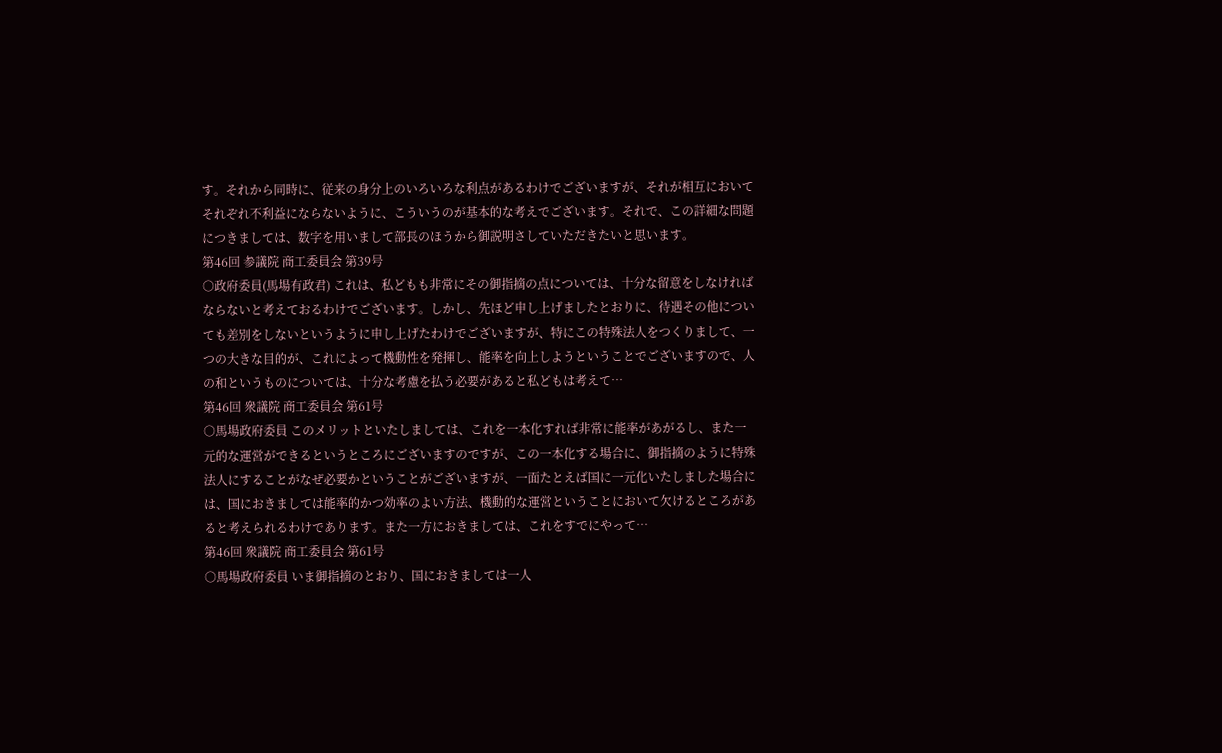す。それから同時に、従来の身分上のいろいろな利点があるわけでございますが、それが相互においてそれぞれ不利益にならないように、こういうのが基本的な考えでございます。それで、この詳細な問題につきましては、数字を用いまして部長のほうから御説明さしていただきたいと思います。
第46回 参議院 商工委員会 第39号
○政府委員(馬場有政君) これは、私どもも非常にその御指摘の点については、十分な留意をしなければならないと考えておるわけでございます。しかし、先ほど申し上げましたとおりに、待遇その他についても差別をしないというように申し上げたわけでございますが、特にこの特殊法人をつくりまして、一つの大きな目的が、これによって機動性を発揮し、能率を向上しようということでございますので、人の和というものについては、十分な考慮を払う必要があると私どもは考えて…
第46回 衆議院 商工委員会 第61号
○馬場政府委員 このメリットといたしましては、これを一本化すれば非常に能率があがるし、また一元的な運営ができるというところにございますのですが、この一本化する場合に、御指摘のように特殊法人にすることがなぜ必要かということがございますが、一面たとえば国に一元化いたしました場合には、国におきましては能率的かつ効率のよい方法、機動的な運営ということにおいて欠けるところがあると考えられるわけであります。また一方におきましては、これをすでにやって…
第46回 衆議院 商工委員会 第61号
○馬場政府委員 いま御指摘のとおり、国におきましては一人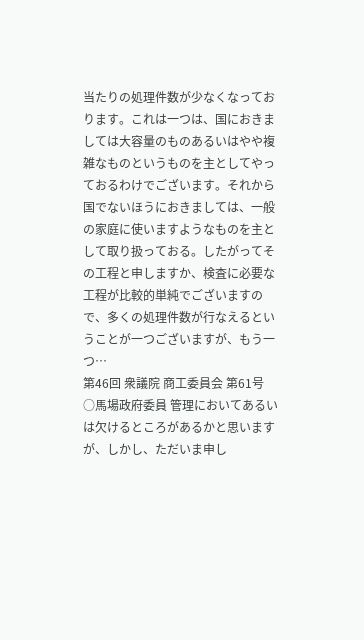当たりの処理件数が少なくなっております。これは一つは、国におきましては大容量のものあるいはやや複雑なものというものを主としてやっておるわけでございます。それから国でないほうにおきましては、一般の家庭に使いますようなものを主として取り扱っておる。したがってその工程と申しますか、検査に必要な工程が比較的単純でございますので、多くの処理件数が行なえるということが一つございますが、もう一つ…
第46回 衆議院 商工委員会 第61号
○馬場政府委員 管理においてあるいは欠けるところがあるかと思いますが、しかし、ただいま申し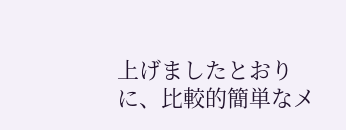上げましたとおりに、比較的簡単なメ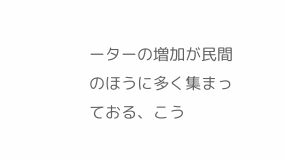ーターの増加が民間のほうに多く集まっておる、こう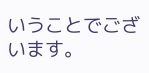いうことでございます。